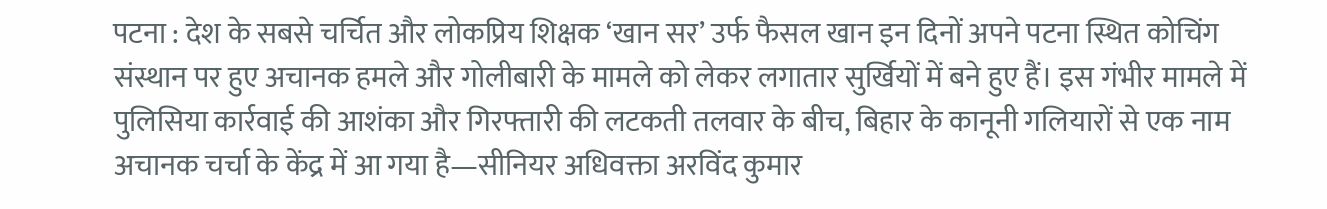पटना : देश के सबसे चर्चित और लोकप्रिय शिक्षक ‘खान सर’ उर्फ फैसल खान इन दिनों अपने पटना स्थित कोचिंग संस्थान पर हुए अचानक हमले और गोलीबारी के मामले को लेकर लगातार सुर्खियों में बने हुए हैं। इस गंभीर मामले में पुलिसिया कार्रवाई की आशंका और गिरफ्तारी की लटकती तलवार के बीच, बिहार के कानूनी गलियारों से एक नाम अचानक चर्चा के केंद्र में आ गया है—सीनियर अधिवक्ता अरविंद कुमार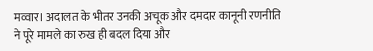मव्वार। अदालत के भीतर उनकी अचूक और दमदार कानूनी रणनीति ने पूरे मामले का रुख ही बदल दिया और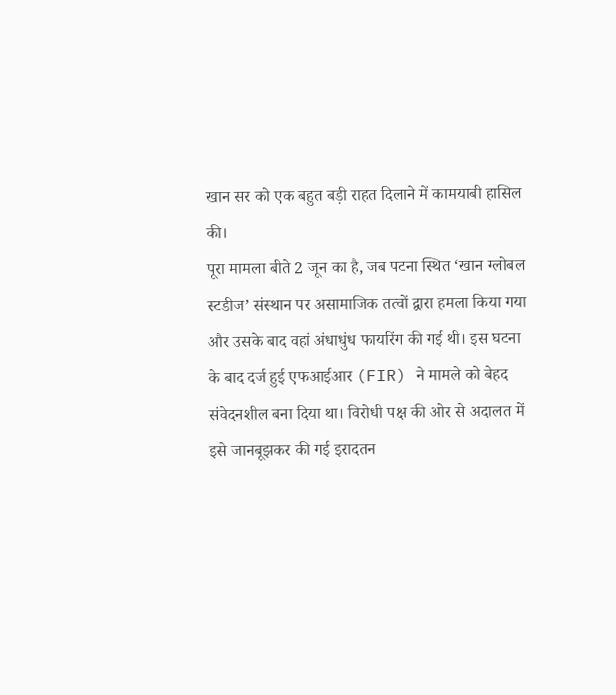खान सर को एक बहुत बड़ी राहत दिलाने में कामयाबी हासिल की।
पूरा मामला बीते 2 जून का है, जब पटना स्थित ‘खान ग्लोबल स्टडीज’ संस्थान पर असामाजिक तत्वों द्वारा हमला किया गया और उसके बाद वहां अंधाधुंध फायरिंग की गई थी। इस घटना के बाद दर्ज हुई एफआईआर (FIR) ने मामले को बेहद संवेदनशील बना दिया था। विरोधी पक्ष की ओर से अदालत में इसे जानबूझकर की गई इरादतन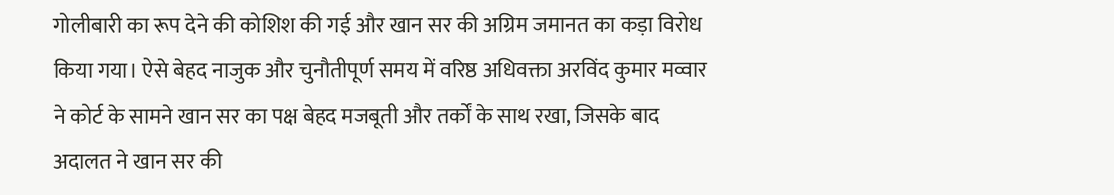गोलीबारी का रूप देने की कोशिश की गई और खान सर की अग्रिम जमानत का कड़ा विरोध किया गया। ऐसे बेहद नाजुक और चुनौतीपूर्ण समय में वरिष्ठ अधिवक्ता अरविंद कुमार मव्वार ने कोर्ट के सामने खान सर का पक्ष बेहद मजबूती और तर्कों के साथ रखा, जिसके बाद अदालत ने खान सर की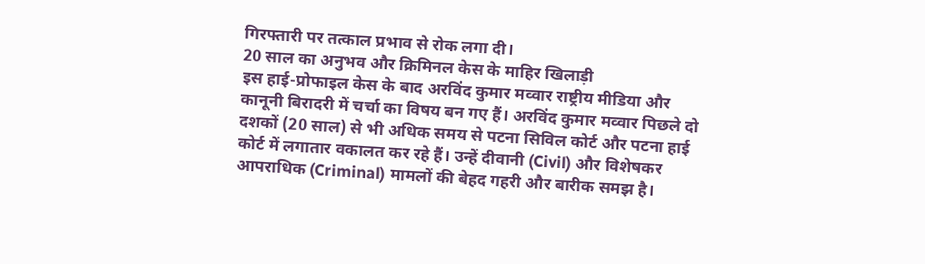गिरफ्तारी पर तत्काल प्रभाव से रोक लगा दी।
20 साल का अनुभव और क्रिमिनल केस के माहिर खिलाड़ी
इस हाई-प्रोफाइल केस के बाद अरविंद कुमार मव्वार राष्ट्रीय मीडिया और कानूनी बिरादरी में चर्चा का विषय बन गए हैं। अरविंद कुमार मव्वार पिछले दो दशकों (20 साल) से भी अधिक समय से पटना सिविल कोर्ट और पटना हाई कोर्ट में लगातार वकालत कर रहे हैं। उन्हें दीवानी (Civil) और विशेषकर आपराधिक (Criminal) मामलों की बेहद गहरी और बारीक समझ है।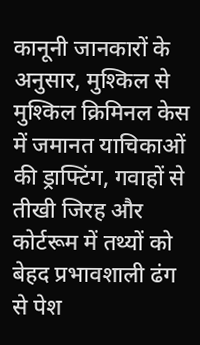कानूनी जानकारों के अनुसार, मुश्किल से मुश्किल क्रिमिनल केस में जमानत याचिकाओं की ड्राफ्टिंग, गवाहों से तीखी जिरह और कोर्टरूम में तथ्यों को बेहद प्रभावशाली ढंग से पेश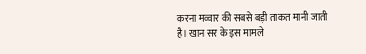करना मव्वार की सबसे बड़ी ताकत मानी जाती है। खान सर के इस मामले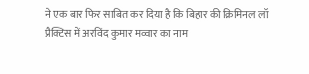ने एक बार फिर साबित कर दिया है कि बिहार की क्रिमिनल लॉ प्रैक्टिस में अरविंद कुमार मव्वार का नाम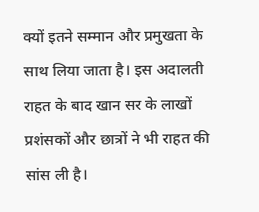क्यों इतने सम्मान और प्रमुखता के साथ लिया जाता है। इस अदालती राहत के बाद खान सर के लाखों प्रशंसकों और छात्रों ने भी राहत की सांस ली है।